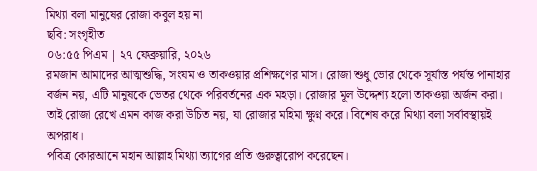মিথ্যা বলা মানুষের রোজা কবুল হয় না
ছবি: সংগৃহীত
০৬:৫৫ পিএম | ২৭ ফেব্রুয়ারি, ২০২৬
রমজান আমাদের আত্মশুদ্ধি, সংযম ও তাকওয়ার প্রশিক্ষণের মাস। রোজা শুধু ভোর থেকে সূর্যাস্ত পর্যন্ত পানাহার বর্জন নয়, এটি মানুষকে ভেতর থেকে পরিবর্তনের এক মহড়া। রোজার মূল উদ্দেশ্য হলো তাকওয়া অর্জন করা। তাই রোজা রেখে এমন কাজ করা উচিত নয়, যা রোজার মহিমা ক্ষুণ্ন করে। বিশেষ করে মিথ্যা বলা সর্বাবস্থায়ই অপরাধ।
পবিত্র কোরআনে মহান আল্লাহ মিথ্যা ত্যাগের প্রতি গুরুত্বারোপ করেছেন।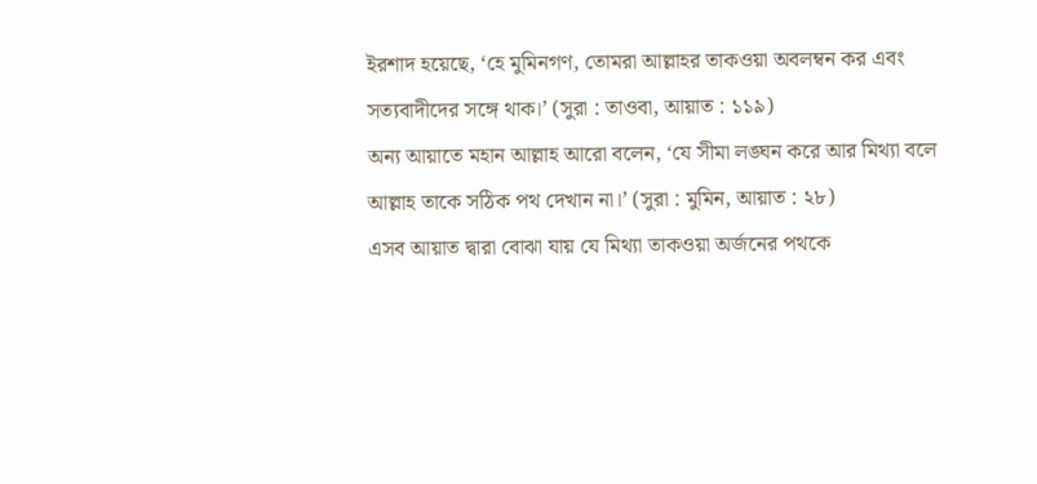ইরশাদ হয়েছে, ‘হে মুমিনগণ, তোমরা আল্লাহর তাকওয়া অবলম্বন কর এবং সত্যবাদীদের সঙ্গে থাক।’ (সুরা : তাওবা, আয়াত : ১১৯)
অন্য আয়াতে মহান আল্লাহ আরো বলেন, ‘যে সীমা লঙ্ঘন করে আর মিথ্যা বলে আল্লাহ তাকে সঠিক পথ দেখান না।’ (সুরা : মুমিন, আয়াত : ২৮)
এসব আয়াত দ্বারা বোঝা যায় যে মিথ্যা তাকওয়া অর্জনের পথকে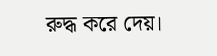রুদ্ধ করে দেয়।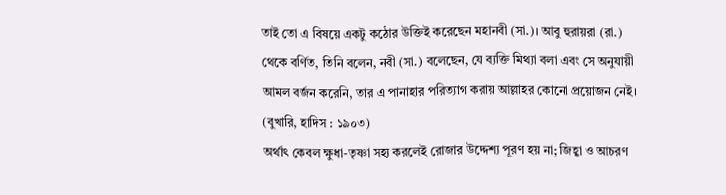তাই তো এ বিষয়ে একটু কঠোর উক্তিই করেছেন মহানবী (সা.)। আবু হুরায়রা (রা.) থেকে বর্ণিত, তিনি বলেন, নবী (সা.) বলেছেন, যে ব্যক্তি মিথ্যা বলা এবং সে অনুযায়ী আমল বর্জন করেনি, তার এ পানাহার পরিত্যাগ করায় আল্লাহর কোনো প্রয়োজন নেই। (বুখারি, হাদিস : ১৯০৩)
অর্থাৎ কেবল ক্ষুধা-তৃষ্ণা সহ্য করলেই রোজার উদ্দেশ্য পূরণ হয় না; জিহ্বা ও আচরণ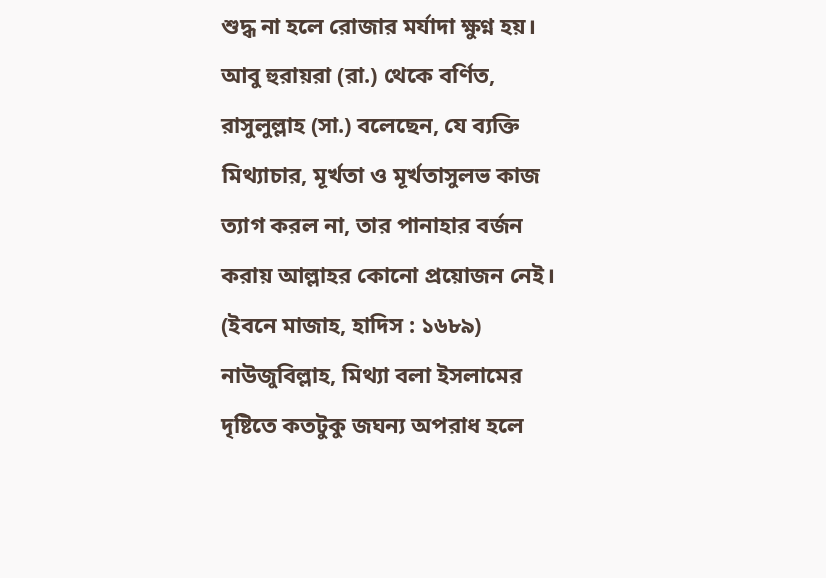শুদ্ধ না হলে রোজার মর্যাদা ক্ষুণ্ন হয়।
আবু হুরায়রা (রা.) থেকে বর্ণিত, রাসুলুল্লাহ (সা.) বলেছেন, যে ব্যক্তি মিথ্যাচার, মূর্খতা ও মূর্খতাসুলভ কাজ ত্যাগ করল না, তার পানাহার বর্জন করায় আল্লাহর কোনো প্রয়োজন নেই। (ইবনে মাজাহ, হাদিস : ১৬৮৯)
নাউজুবিল্লাহ, মিথ্যা বলা ইসলামের দৃষ্টিতে কতটুকু জঘন্য অপরাধ হলে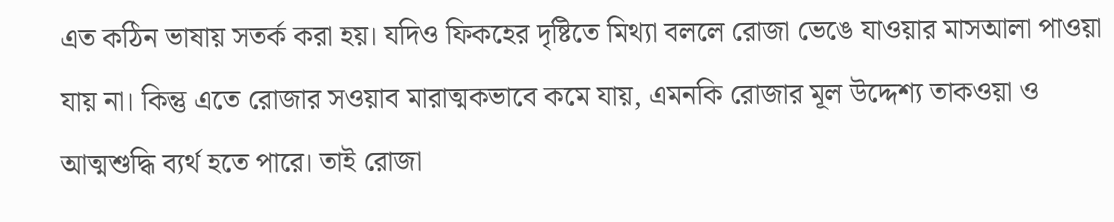এত কঠিন ভাষায় সতর্ক করা হয়। যদিও ফিকহের দৃষ্টিতে মিথ্যা বললে রোজা ভেঙে যাওয়ার মাসআলা পাওয়া যায় না। কিন্তু এতে রোজার সওয়াব মারাত্মকভাবে কমে যায়, এমনকি রোজার মূল উদ্দেশ্য তাকওয়া ও আত্মশুদ্ধি ব্যর্থ হতে পারে। তাই রোজা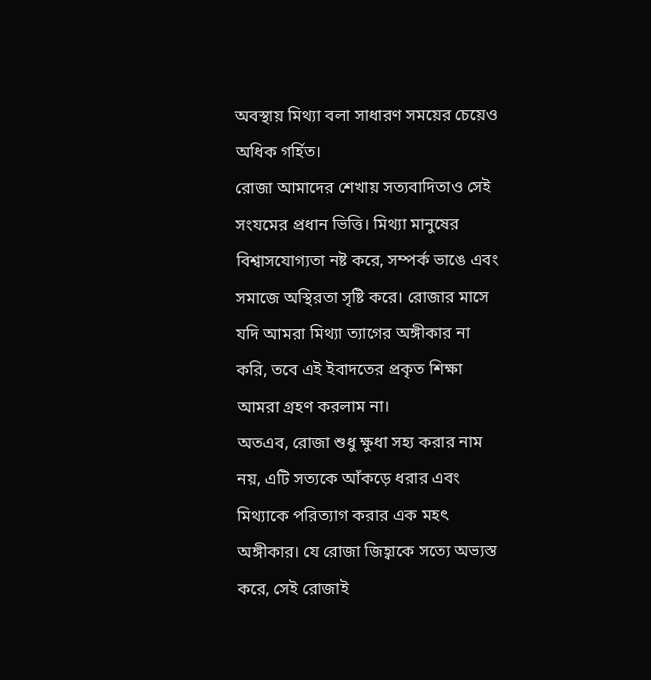অবস্থায় মিথ্যা বলা সাধারণ সময়ের চেয়েও অধিক গর্হিত।
রোজা আমাদের শেখায় সত্যবাদিতাও সেই সংযমের প্রধান ভিত্তি। মিথ্যা মানুষের বিশ্বাসযোগ্যতা নষ্ট করে, সম্পর্ক ভাঙে এবং সমাজে অস্থিরতা সৃষ্টি করে। রোজার মাসে যদি আমরা মিথ্যা ত্যাগের অঙ্গীকার না করি, তবে এই ইবাদতের প্রকৃত শিক্ষা আমরা গ্রহণ করলাম না।
অতএব, রোজা শুধু ক্ষুধা সহ্য করার নাম নয়, এটি সত্যকে আঁকড়ে ধরার এবং মিথ্যাকে পরিত্যাগ করার এক মহৎ অঙ্গীকার। যে রোজা জিহ্বাকে সত্যে অভ্যস্ত করে, সেই রোজাই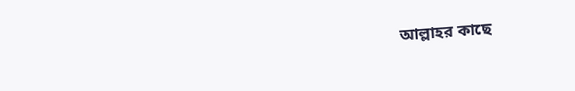আল্লাহর কাছে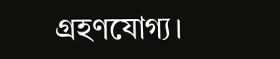গ্রহণযোগ্য।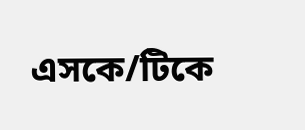এসকে/টিকে